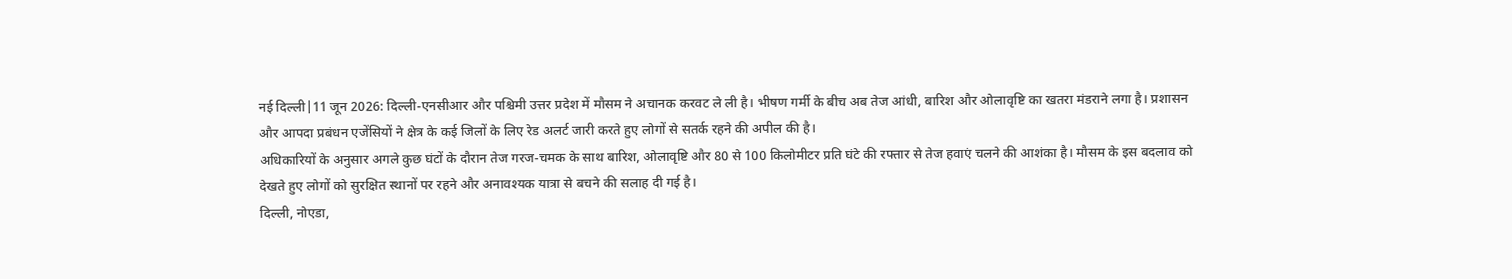नई दिल्ली|11 जून 2026: दिल्ली-एनसीआर और पश्चिमी उत्तर प्रदेश में मौसम ने अचानक करवट ले ली है। भीषण गर्मी के बीच अब तेज आंधी, बारिश और ओलावृष्टि का खतरा मंडराने लगा है। प्रशासन और आपदा प्रबंधन एजेंसियों ने क्षेत्र के कई जिलों के लिए रेड अलर्ट जारी करते हुए लोगों से सतर्क रहने की अपील की है।
अधिकारियों के अनुसार अगले कुछ घंटों के दौरान तेज गरज-चमक के साथ बारिश, ओलावृष्टि और 80 से 100 किलोमीटर प्रति घंटे की रफ्तार से तेज हवाएं चलने की आशंका है। मौसम के इस बदलाव को देखते हुए लोगों को सुरक्षित स्थानों पर रहने और अनावश्यक यात्रा से बचने की सलाह दी गई है।
दिल्ली, नोएडा,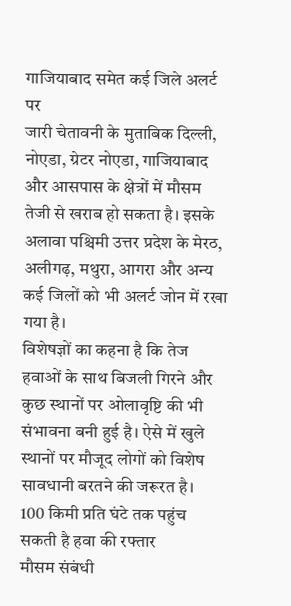गाजियाबाद समेत कई जिले अलर्ट पर
जारी चेतावनी के मुताबिक दिल्ली, नोएडा, ग्रेटर नोएडा, गाजियाबाद और आसपास के क्षेत्रों में मौसम तेजी से खराब हो सकता है। इसके अलावा पश्चिमी उत्तर प्रदेश के मेरठ, अलीगढ़, मथुरा, आगरा और अन्य कई जिलों को भी अलर्ट जोन में रखा गया है।
विशेषज्ञों का कहना है कि तेज हवाओं के साथ बिजली गिरने और कुछ स्थानों पर ओलावृष्टि की भी संभावना बनी हुई है। ऐसे में खुले स्थानों पर मौजूद लोगों को विशेष सावधानी बरतने की जरूरत है।
100 किमी प्रति घंटे तक पहुंच सकती है हवा की रफ्तार
मौसम संबंधी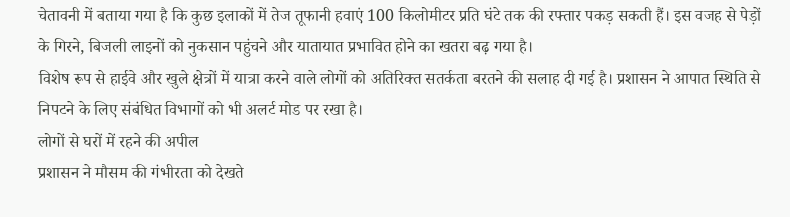चेतावनी में बताया गया है कि कुछ इलाकों में तेज तूफानी हवाएं 100 किलोमीटर प्रति घंटे तक की रफ्तार पकड़ सकती हैं। इस वजह से पेड़ों के गिरने, बिजली लाइनों को नुकसान पहुंचने और यातायात प्रभावित होने का खतरा बढ़ गया है।
विशेष रूप से हाईवे और खुले क्षेत्रों में यात्रा करने वाले लोगों को अतिरिक्त सतर्कता बरतने की सलाह दी गई है। प्रशासन ने आपात स्थिति से निपटने के लिए संबंधित विभागों को भी अलर्ट मोड पर रखा है।
लोगों से घरों में रहने की अपील
प्रशासन ने मौसम की गंभीरता को देखते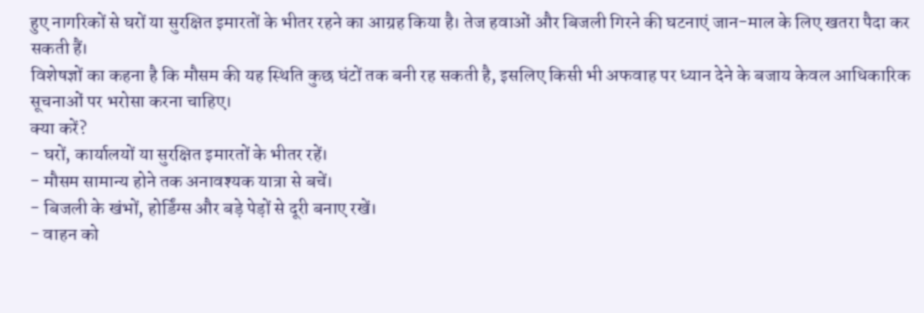हुए नागरिकों से घरों या सुरक्षित इमारतों के भीतर रहने का आग्रह किया है। तेज हवाओं और बिजली गिरने की घटनाएं जान-माल के लिए खतरा पैदा कर सकती हैं।
विशेषज्ञों का कहना है कि मौसम की यह स्थिति कुछ घंटों तक बनी रह सकती है, इसलिए किसी भी अफवाह पर ध्यान देने के बजाय केवल आधिकारिक सूचनाओं पर भरोसा करना चाहिए।
क्या करें?
- घरों, कार्यालयों या सुरक्षित इमारतों के भीतर रहें।
- मौसम सामान्य होने तक अनावश्यक यात्रा से बचें।
- बिजली के खंभों, होर्डिंग्स और बड़े पेड़ों से दूरी बनाए रखें।
- वाहन को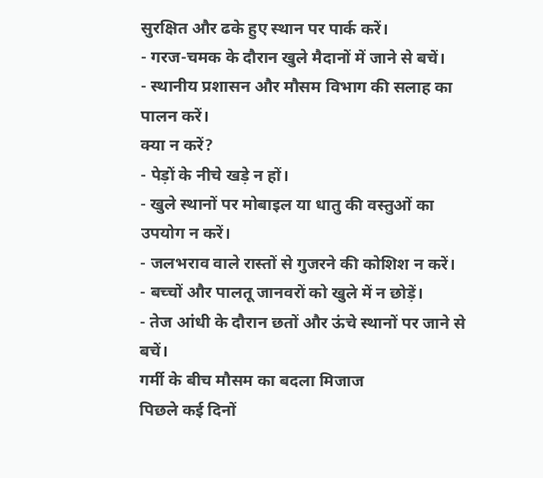सुरक्षित और ढके हुए स्थान पर पार्क करें।
- गरज-चमक के दौरान खुले मैदानों में जाने से बचें।
- स्थानीय प्रशासन और मौसम विभाग की सलाह का पालन करें।
क्या न करें?
- पेड़ों के नीचे खड़े न हों।
- खुले स्थानों पर मोबाइल या धातु की वस्तुओं का उपयोग न करें।
- जलभराव वाले रास्तों से गुजरने की कोशिश न करें।
- बच्चों और पालतू जानवरों को खुले में न छोड़ें।
- तेज आंधी के दौरान छतों और ऊंचे स्थानों पर जाने से बचें।
गर्मी के बीच मौसम का बदला मिजाज
पिछले कई दिनों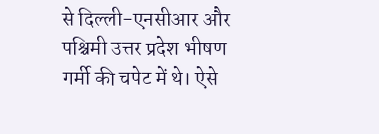से दिल्ली-एनसीआर और पश्चिमी उत्तर प्रदेश भीषण गर्मी की चपेट में थे। ऐसे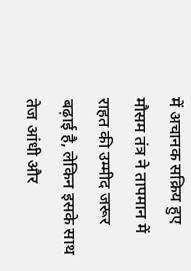में अचानक सक्रिय हुए मौसम तंत्र ने तापमान में राहत की उम्मीद जरूर बढ़ाई है, लेकिन इसके साथ तेज आंधी और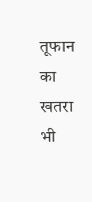तूफान का खतरा भी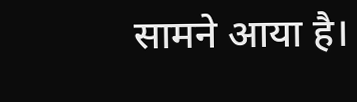सामने आया है।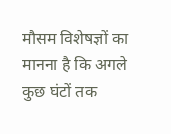मौसम विशेषज्ञों का मानना है कि अगले कुछ घंटों तक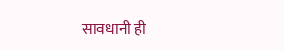सावधानी ही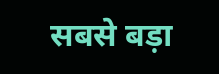सबसे बड़ा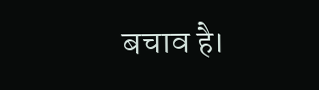बचाव है।